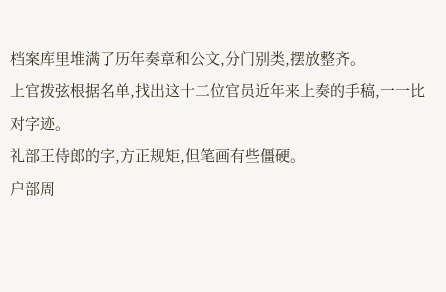档案库里堆满了历年奏章和公文,分门别类,摆放整齐。
上官拨弦根据名单,找出这十二位官员近年来上奏的手稿,一一比对字迹。
礼部王侍郎的字,方正规矩,但笔画有些僵硬。
户部周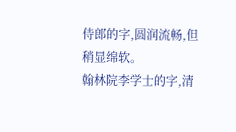侍郎的字,圆润流畅,但稍显绵软。
翰林院李学士的字,清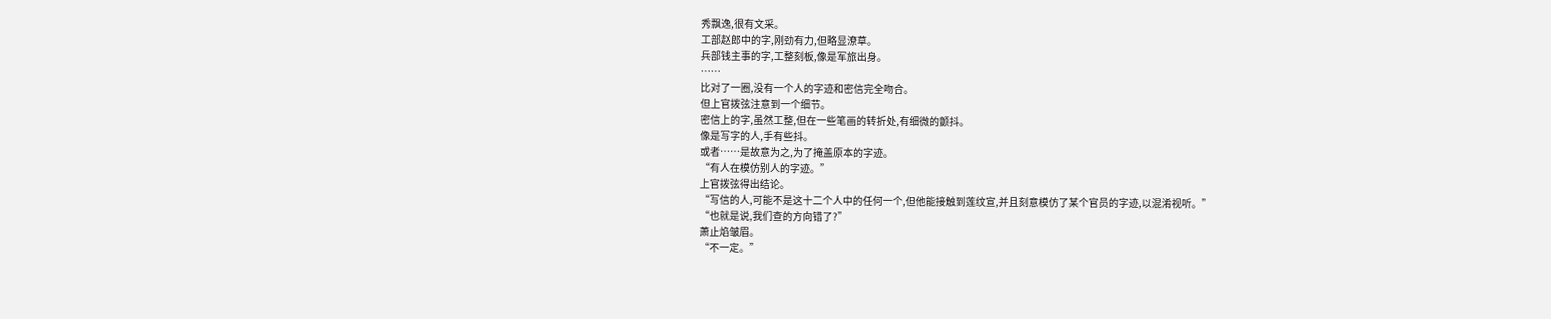秀飘逸,很有文采。
工部赵郎中的字,刚劲有力,但略显潦草。
兵部钱主事的字,工整刻板,像是军旅出身。
……
比对了一圈,没有一个人的字迹和密信完全吻合。
但上官拨弦注意到一个细节。
密信上的字,虽然工整,但在一些笔画的转折处,有细微的颤抖。
像是写字的人,手有些抖。
或者……是故意为之,为了掩盖原本的字迹。
“有人在模仿别人的字迹。”
上官拨弦得出结论。
“写信的人,可能不是这十二个人中的任何一个,但他能接触到莲纹宣,并且刻意模仿了某个官员的字迹,以混淆视听。”
“也就是说,我们查的方向错了?”
萧止焰皱眉。
“不一定。”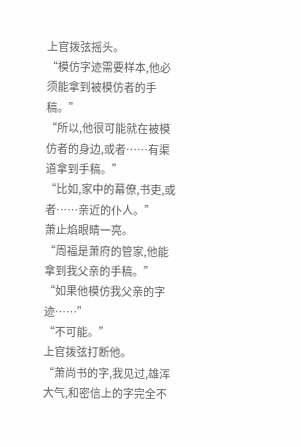上官拨弦摇头。
“模仿字迹需要样本,他必须能拿到被模仿者的手稿。”
“所以,他很可能就在被模仿者的身边,或者……有渠道拿到手稿。”
“比如,家中的幕僚,书吏,或者……亲近的仆人。”
萧止焰眼睛一亮。
“周福是萧府的管家,他能拿到我父亲的手稿。”
“如果他模仿我父亲的字迹……”
“不可能。”
上官拨弦打断他。
“萧尚书的字,我见过,雄浑大气,和密信上的字完全不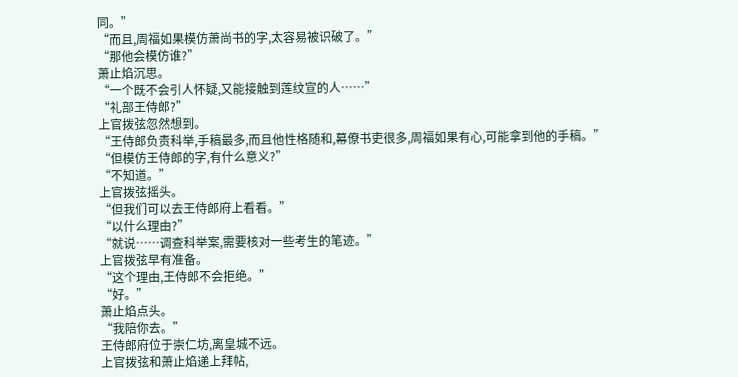同。”
“而且,周福如果模仿萧尚书的字,太容易被识破了。”
“那他会模仿谁?”
萧止焰沉思。
“一个既不会引人怀疑,又能接触到莲纹宣的人……”
“礼部王侍郎?”
上官拨弦忽然想到。
“王侍郎负责科举,手稿最多,而且他性格随和,幕僚书吏很多,周福如果有心,可能拿到他的手稿。”
“但模仿王侍郎的字,有什么意义?”
“不知道。”
上官拨弦摇头。
“但我们可以去王侍郎府上看看。”
“以什么理由?”
“就说……调查科举案,需要核对一些考生的笔迹。”
上官拨弦早有准备。
“这个理由,王侍郎不会拒绝。”
“好。”
萧止焰点头。
“我陪你去。”
王侍郎府位于崇仁坊,离皇城不远。
上官拨弦和萧止焰递上拜帖,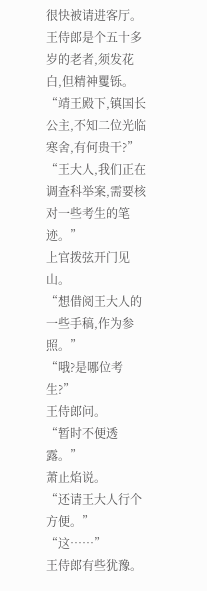很快被请进客厅。
王侍郎是个五十多岁的老者,须发花白,但精神矍铄。
“靖王殿下,镇国长公主,不知二位光临寒舍,有何贵干?”
“王大人,我们正在调查科举案,需要核对一些考生的笔迹。”
上官拨弦开门见山。
“想借阅王大人的一些手稿,作为参照。”
“哦?是哪位考生?”
王侍郎问。
“暂时不便透露。”
萧止焰说。
“还请王大人行个方便。”
“这……”
王侍郎有些犹豫。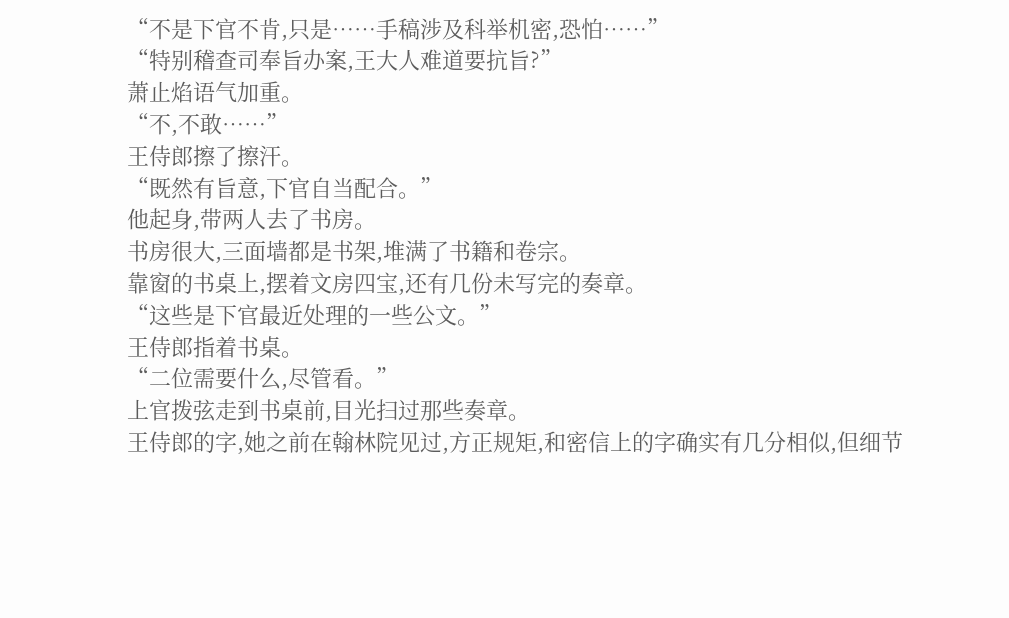“不是下官不肯,只是……手稿涉及科举机密,恐怕……”
“特别稽查司奉旨办案,王大人难道要抗旨?”
萧止焰语气加重。
“不,不敢……”
王侍郎擦了擦汗。
“既然有旨意,下官自当配合。”
他起身,带两人去了书房。
书房很大,三面墙都是书架,堆满了书籍和卷宗。
靠窗的书桌上,摆着文房四宝,还有几份未写完的奏章。
“这些是下官最近处理的一些公文。”
王侍郎指着书桌。
“二位需要什么,尽管看。”
上官拨弦走到书桌前,目光扫过那些奏章。
王侍郎的字,她之前在翰林院见过,方正规矩,和密信上的字确实有几分相似,但细节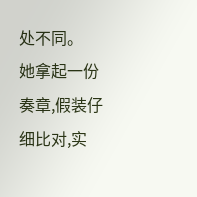处不同。
她拿起一份奏章,假装仔细比对,实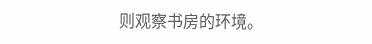则观察书房的环境。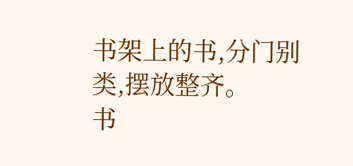书架上的书,分门别类,摆放整齐。
书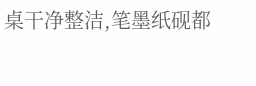桌干净整洁,笔墨纸砚都